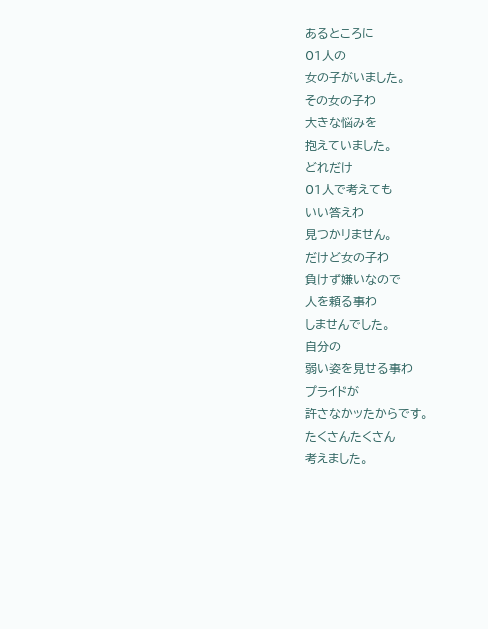あるところに
01人の
女の子がいました。
その女の子わ
大きな悩みを
抱えていました。
どれだけ
01人で考えても
いい答えわ
見つかリません。
だけど女の子わ
負けず嫌いなので
人を頼る事わ
しませんでした。
自分の
弱い姿を見せる事わ
プライドが
許さなかッたからです。
たくさんたくさん
考えました。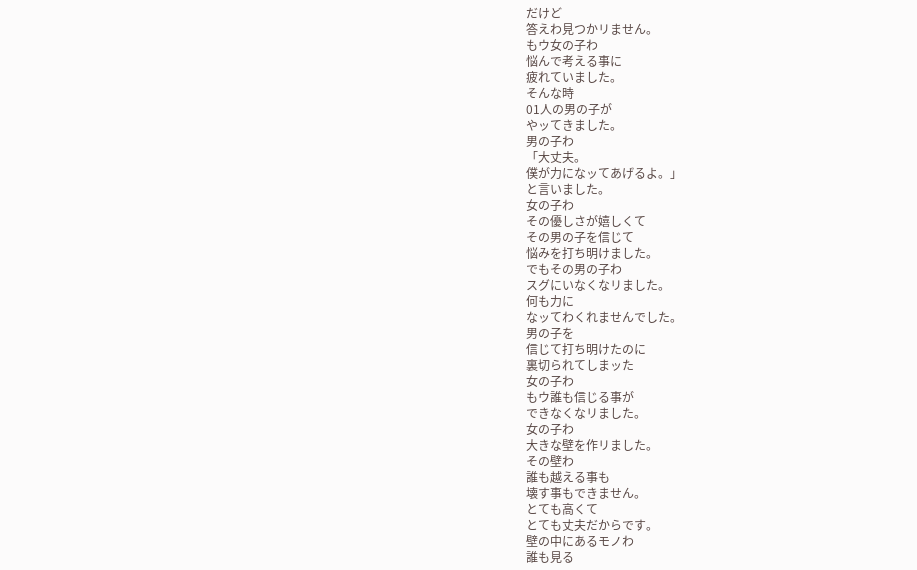だけど
答えわ見つかリません。
もウ女の子わ
悩んで考える事に
疲れていました。
そんな時
01人の男の子が
やッてきました。
男の子わ
「大丈夫。
僕が力になッてあげるよ。」
と言いました。
女の子わ
その優しさが嬉しくて
その男の子を信じて
悩みを打ち明けました。
でもその男の子わ
スグにいなくなリました。
何も力に
なッてわくれませんでした。
男の子を
信じて打ち明けたのに
裏切られてしまッた
女の子わ
もウ誰も信じる事が
できなくなリました。
女の子わ
大きな壁を作リました。
その壁わ
誰も越える事も
壊す事もできません。
とても高くて
とても丈夫だからです。
壁の中にあるモノわ
誰も見る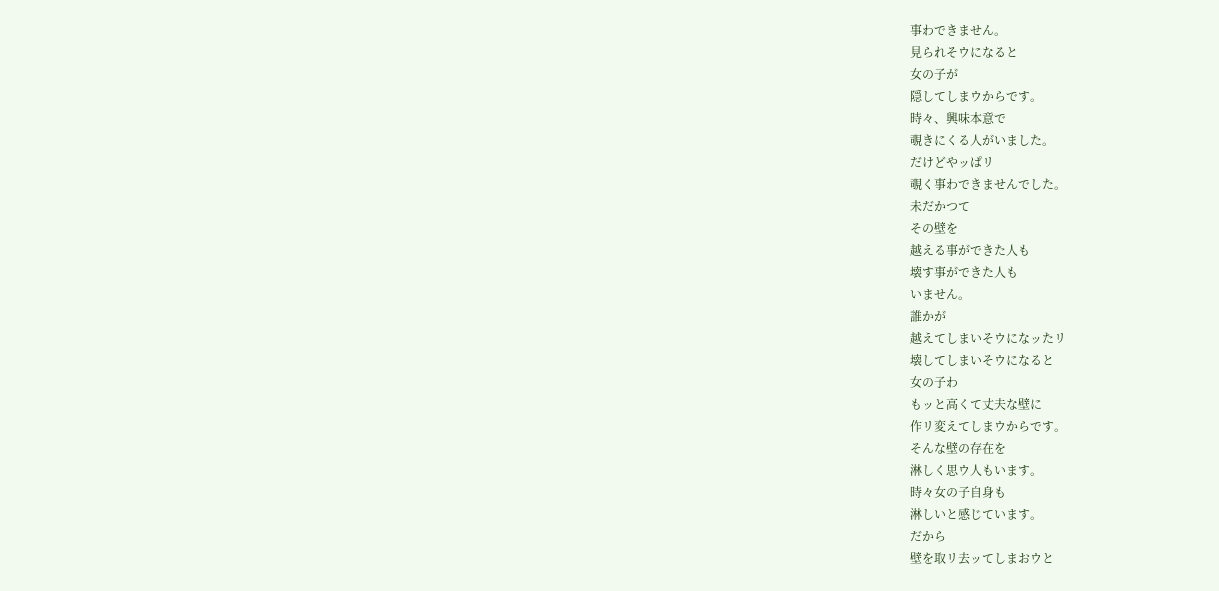事わできません。
見られそウになると
女の子が
隠してしまウからです。
時々、興味本意で
覗きにくる人がいました。
だけどやッぱリ
覗く事わできませんでした。
未だかつて
その壁を
越える事ができた人も
壊す事ができた人も
いません。
誰かが
越えてしまいそウになッたリ
壊してしまいそウになると
女の子わ
もッと高くて丈夫な壁に
作リ変えてしまウからです。
そんな壁の存在を
淋しく思ウ人もいます。
時々女の子自身も
淋しいと感じています。
だから
壁を取リ去ッてしまおウと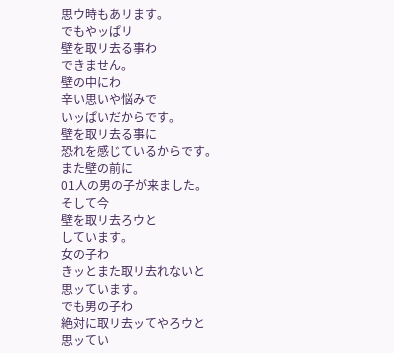思ウ時もあリます。
でもやッぱリ
壁を取リ去る事わ
できません。
壁の中にわ
辛い思いや悩みで
いッぱいだからです。
壁を取リ去る事に
恐れを感じているからです。
また壁の前に
01人の男の子が来ました。
そして今
壁を取リ去ろウと
しています。
女の子わ
きッとまた取リ去れないと
思ッています。
でも男の子わ
絶対に取リ去ッてやろウと
思ッてい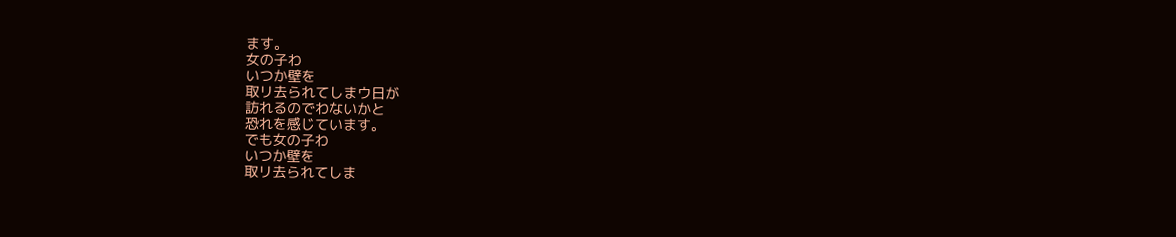ます。
女の子わ
いつか壁を
取リ去られてしまウ日が
訪れるのでわないかと
恐れを感じています。
でも女の子わ
いつか壁を
取リ去られてしま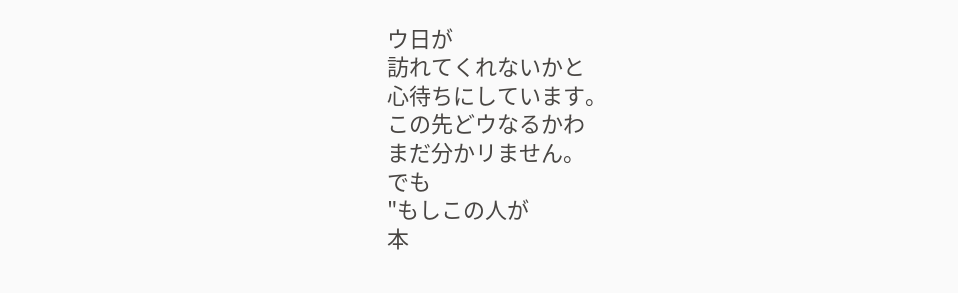ウ日が
訪れてくれないかと
心待ちにしています。
この先どウなるかわ
まだ分かリません。
でも
"もしこの人が
本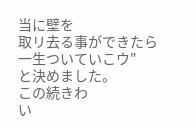当に壁を
取リ去る事ができたら
一生ついていこウ"
と決めました。
この続きわ
い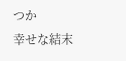つか
幸せな結末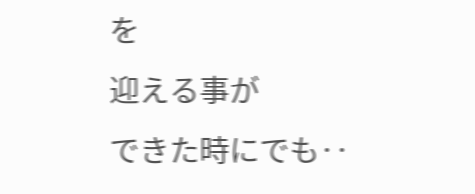を
迎える事が
できた時にでも‥